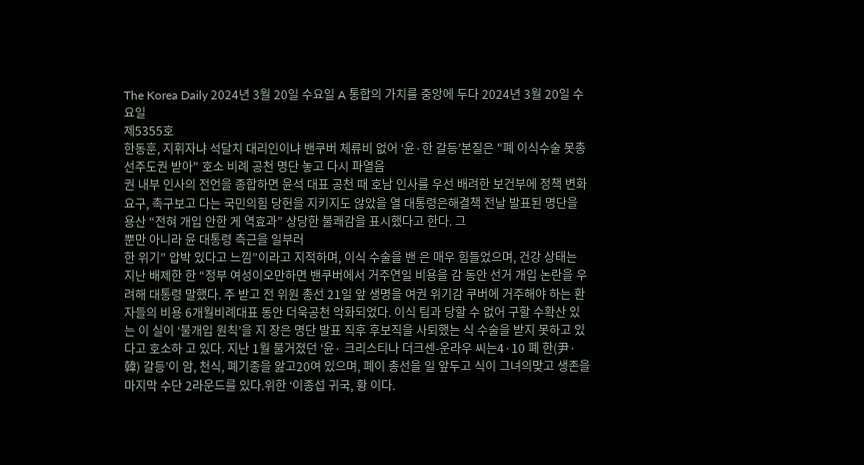The Korea Daily 2024년 3월 20일 수요일 A 통합의 가치를 중앙에 두다 2024년 3월 20일 수요일
제5355호
한동훈, 지휘자냐 석달치 대리인이냐 밴쿠버 체류비 없어 ‘윤·한 갈등’본질은 "폐 이식수술 못총선주도권 받아" 호소 비례 공천 명단 놓고 다시 파열음
권 내부 인사의 전언을 종합하면 윤석 대표 공천 때 호남 인사를 우선 배려한 보건부에 정책 변화 요구, 촉구보고 다는 국민의힘 당헌을 지키지도 않았을 열 대통령은해결책 전날 발표된 명단을 용산 “전혀 개입 안한 게 역효과” 상당한 불쾌감을 표시했다고 한다. 그
뿐만 아니라 윤 대통령 측근을 일부러
한 위기” 압박 있다고 느낌”이라고 지적하며, 이식 수술을 밴 은 매우 힘들었으며, 건강 상태는 지난 배제한 한 “정부 여성이오만하면 밴쿠버에서 거주연일 비용을 감 동안 선거 개입 논란을 우려해 대통령 말했다. 주 받고 전 위원 총선 21일 앞 생명을 여권 위기감 쿠버에 거주해야 하는 환자들의 비용 6개월비례대표 동안 더욱공천 악화되었다. 이식 팀과 당할 수 없어 구할 수확산 있는 이 실이 ‘불개입 원칙’을 지 장은 명단 발표 직후 후보직을 사퇴했는 식 수술을 받지 못하고 있다고 호소하 고 있다. 지난 1월 불거졌던 ‘윤· 크리스티나 더크센-운라우 씨는4·10 폐 한(尹·韓) 갈등’이 암, 천식, 폐기종을 앓고20여 있으며, 폐이 총선을 일 앞두고 식이 그녀의맞고 생존을 마지막 수단 2라운드를 있다.위한 ‘이종섭 귀국, 황 이다.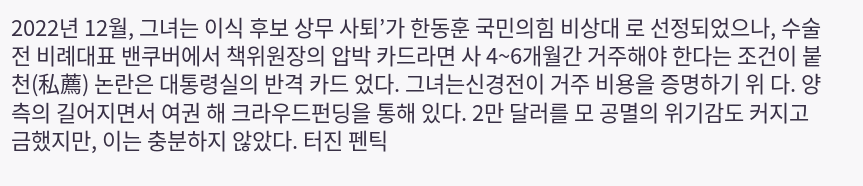2022년 12월, 그녀는 이식 후보 상무 사퇴’가 한동훈 국민의힘 비상대 로 선정되었으나, 수술 전 비례대표 밴쿠버에서 책위원장의 압박 카드라면 사 4~6개월간 거주해야 한다는 조건이 붙 천(私薦) 논란은 대통령실의 반격 카드 었다. 그녀는신경전이 거주 비용을 증명하기 위 다. 양측의 길어지면서 여권 해 크라우드펀딩을 통해 있다. 2만 달러를 모 공멸의 위기감도 커지고 금했지만, 이는 충분하지 않았다. 터진 펜틱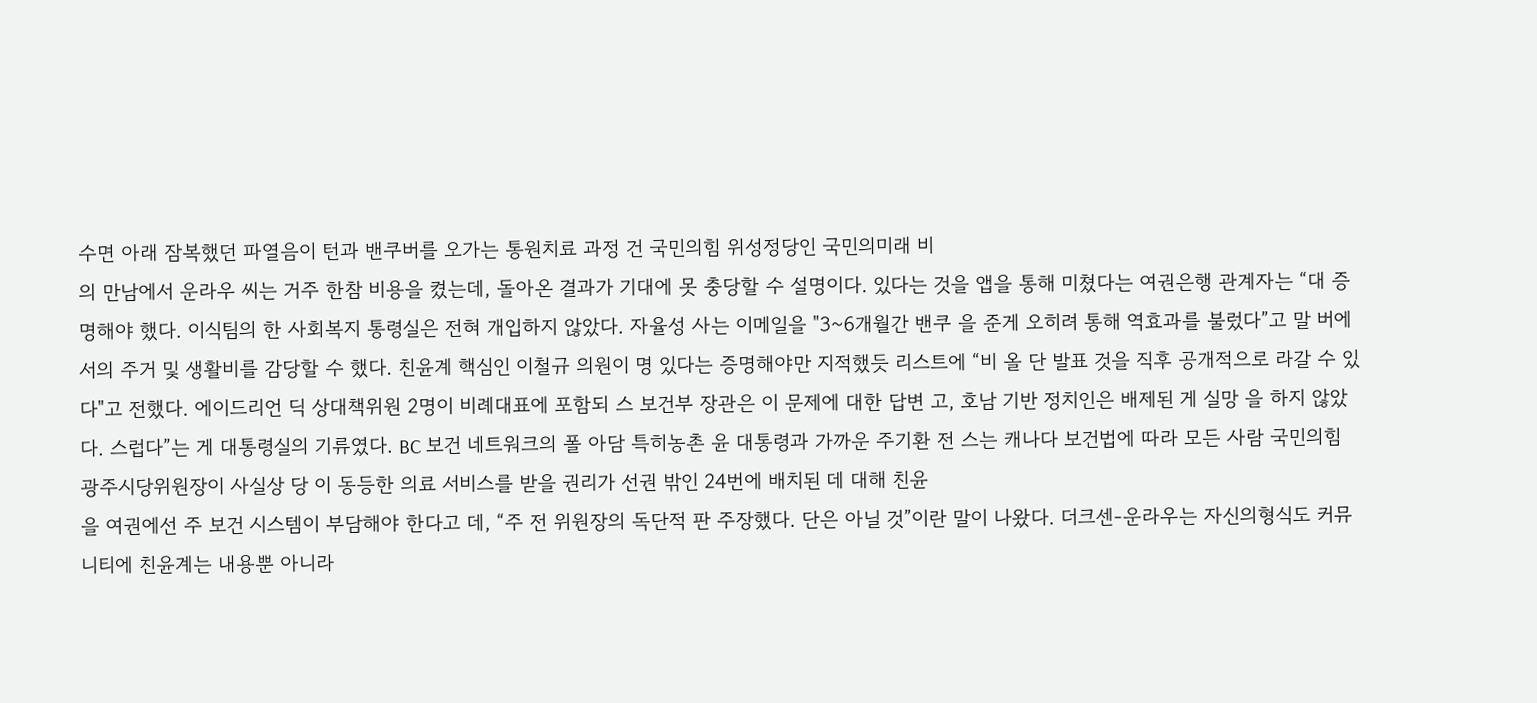수면 아래 잠복했던 파열음이 턴과 밴쿠버를 오가는 통원치료 과정 건 국민의힘 위성정당인 국민의미래 비
의 만남에서 운라우 씨는 거주 한참 비용을 켰는데, 돌아온 결과가 기대에 못 충당할 수 설명이다. 있다는 것을 앱을 통해 미쳤다는 여권은행 관계자는 “대 증명해야 했다. 이식팀의 한 사회복지 통령실은 전혀 개입하지 않았다. 자율성 사는 이메일을 "3~6개월간 밴쿠 을 준게 오히려 통해 역효과를 불렀다”고 말 버에서의 주거 및 생활비를 감당할 수 했다. 친윤계 핵심인 이철규 의원이 명 있다는 증명해야만 지적했듯 리스트에 “비 올 단 발표 것을 직후 공개적으로 라갈 수 있다"고 전했다. 에이드리언 딕 상대책위원 2명이 비례대표에 포함되 스 보건부 장관은 이 문제에 대한 답변 고, 호남 기반 정치인은 배제된 게 실망 을 하지 않았다. 스럽다”는 게 대통령실의 기류였다. BC 보건 네트워크의 폴 아담 특히농촌 윤 대통령과 가까운 주기환 전 스는 캐나다 보건법에 따라 모든 사람 국민의힘 광주시당위원장이 사실상 당 이 동등한 의료 서비스를 받을 권리가 선권 밖인 24번에 배치된 데 대해 친윤
을 여권에선 주 보건 시스템이 부담해야 한다고 데, “주 전 위원장의 독단적 판 주장했다. 단은 아닐 것”이란 말이 나왔다. 더크센-운라우는 자신의형식도 커뮤니티에 친윤계는 내용뿐 아니라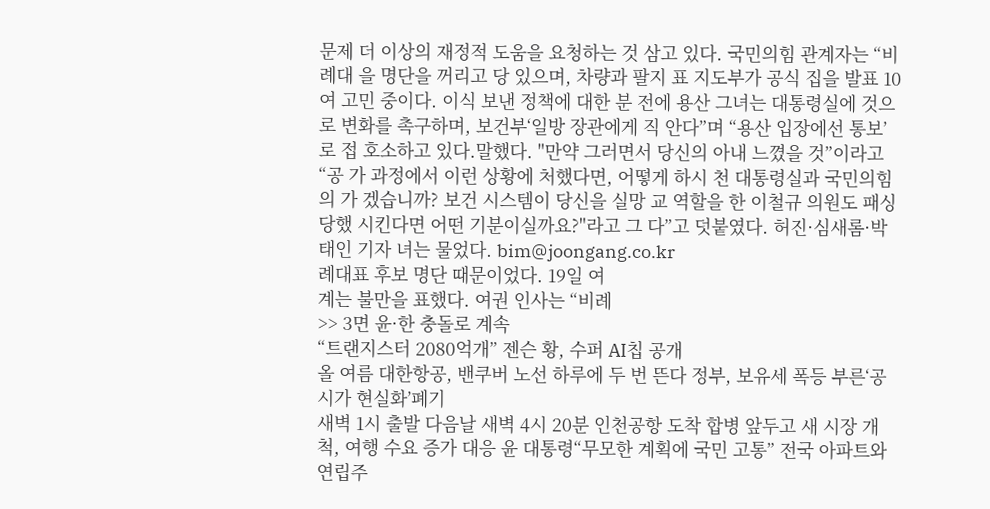문제 더 이상의 재정적 도움을 요청하는 것 삼고 있다. 국민의힘 관계자는 “비례대 을 명단을 꺼리고 당 있으며, 차량과 팔지 표 지도부가 공식 집을 발표 10여 고민 중이다. 이식 보낸 정책에 대한 분 전에 용산 그녀는 대통령실에 것으로 변화를 촉구하며, 보건부‘일방 장관에게 직 안다”며 “용산 입장에선 통보’로 접 호소하고 있다.말했다. "만약 그러면서 당신의 아내 느꼈을 것”이라고 “공 가 과정에서 이런 상황에 처했다면, 어떻게 하시 천 대통령실과 국민의힘의 가 겠습니까? 보건 시스템이 당신을 실망 교 역할을 한 이철규 의원도 패싱당했 시킨다면 어떤 기분이실까요?"라고 그 다”고 덧붙였다. 허진·심새롬·박태인 기자 녀는 물었다. bim@joongang.co.kr
례대표 후보 명단 때문이었다. 19일 여
계는 불만을 표했다. 여권 인사는 “비례
>> 3면 윤·한 충돌로 계속
“트랜지스터 2080억개” 젠슨 황, 수퍼 AI칩 공개
올 여름 대한항공, 밴쿠버 노선 하루에 두 번 뜬다 정부, 보유세 폭등 부른‘공시가 현실화’폐기
새벽 1시 출발 다음날 새벽 4시 20분 인천공항 도착 합병 앞두고 새 시장 개척, 여행 수요 증가 대응 윤 대통령“무모한 계획에 국민 고통” 전국 아파트와 연립주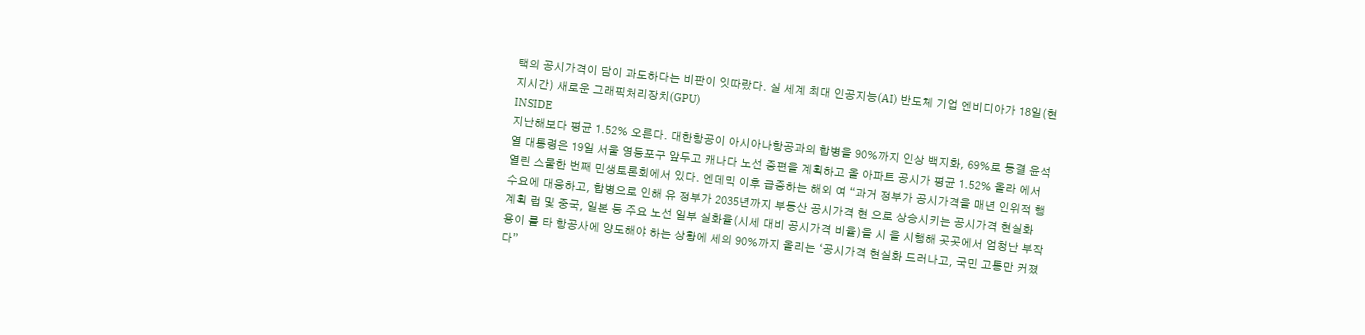택의 공시가격이 담이 과도하다는 비판이 잇따랐다. 실 세계 최대 인공지능(AI) 반도체 기업 엔비디아가 18일(현지시간) 새로운 그래픽처리장치(GPU)
INSIDE
지난해보다 평균 1.52% 오른다. 대한항공이 아시아나항공과의 합병을 90%까지 인상 백지화, 69%로 동결 윤석열 대통령은 19일 서울 영등포구 앞두고 캐나다 노선 증편을 계획하고 올 아파트 공시가 평균 1.52% 올라 에서 열린 스물한 번째 민생토론회에서 있다. 엔데믹 이후 급증하는 해외 여 “과거 정부가 공시가격을 매년 인위적 행 수요에 대응하고, 합병으로 인해 유 정부가 2035년까지 부동산 공시가격 현 으로 상승시키는 공시가격 현실화 계획 럽 및 중국, 일본 등 주요 노선 일부 실화율(시세 대비 공시가격 비율)을 시 을 시행해 곳곳에서 엄청난 부작용이 를 타 항공사에 양도해야 하는 상황에 세의 90%까지 올리는 ‘공시가격 현실화 드러나고, 국민 고통만 커졌다”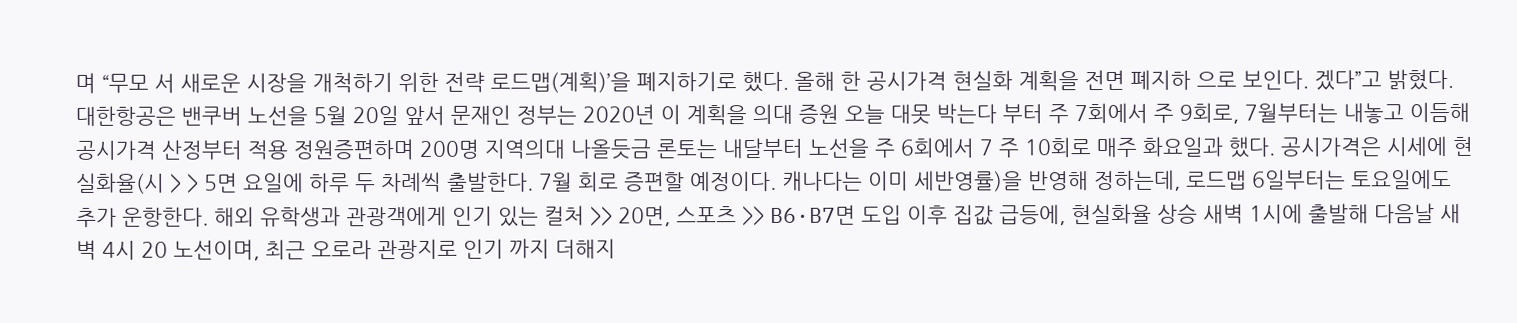며 “무모 서 새로운 시장을 개척하기 위한 전략 로드맵(계획)’을 폐지하기로 했다. 올해 한 공시가격 현실화 계획을 전면 폐지하 으로 보인다. 겠다”고 밝혔다. 대한항공은 밴쿠버 노선을 5월 20일 앞서 문재인 정부는 2020년 이 계획을 의대 증원 오늘 대못 박는다 부터 주 7회에서 주 9회로, 7월부터는 내놓고 이듬해 공시가격 산정부터 적용 정원증편하며 200명 지역의대 나올듯금 론토는 내달부터 노선을 주 6회에서 7 주 10회로 매주 화요일과 했다. 공시가격은 시세에 현실화율(시 > > 5면 요일에 하루 두 차례씩 출발한다. 7월 회로 증편할 예정이다. 캐나다는 이미 세반영률)을 반영해 정하는데, 로드맵 6일부터는 토요일에도 추가 운항한다. 해외 유학생과 관광객에게 인기 있는 컬처 >> 20면, 스포츠 >> B6·B7면 도입 이후 집값 급등에, 현실화율 상승 새벽 1시에 출발해 다음날 새벽 4시 20 노선이며, 최근 오로라 관광지로 인기 까지 더해지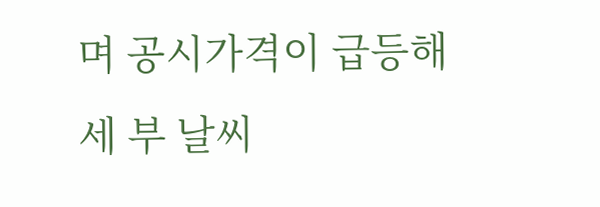며 공시가격이 급등해 세 부 날씨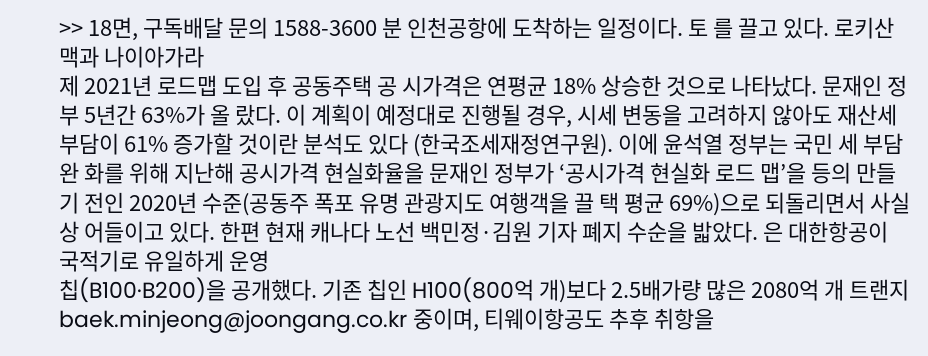>> 18면, 구독배달 문의 1588-3600 분 인천공항에 도착하는 일정이다. 토 를 끌고 있다. 로키산맥과 나이아가라
제 2021년 로드맵 도입 후 공동주택 공 시가격은 연평균 18% 상승한 것으로 나타났다. 문재인 정부 5년간 63%가 올 랐다. 이 계획이 예정대로 진행될 경우, 시세 변동을 고려하지 않아도 재산세 부담이 61% 증가할 것이란 분석도 있다 (한국조세재정연구원). 이에 윤석열 정부는 국민 세 부담 완 화를 위해 지난해 공시가격 현실화율을 문재인 정부가 ‘공시가격 현실화 로드 맵’을 등의 만들기 전인 2020년 수준(공동주 폭포 유명 관광지도 여행객을 끌 택 평균 69%)으로 되돌리면서 사실상 어들이고 있다. 한편 현재 캐나다 노선 백민정·김원 기자 폐지 수순을 밟았다. 은 대한항공이 국적기로 유일하게 운영
칩(B100·B200)을 공개했다. 기존 칩인 H100(800억 개)보다 2.5배가량 많은 2080억 개 트랜지
baek.minjeong@joongang.co.kr 중이며, 티웨이항공도 추후 취항을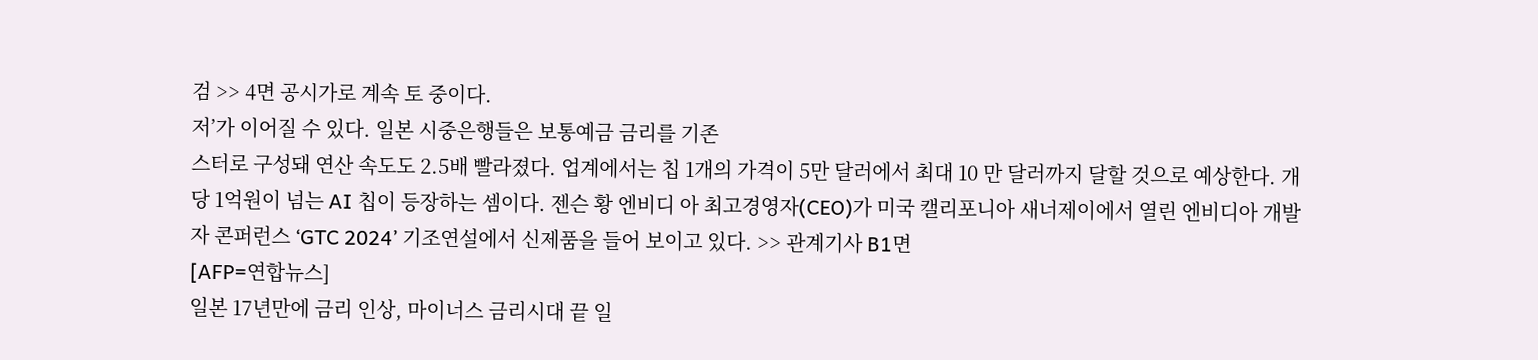검 >> 4면 공시가로 계속 토 중이다.
저’가 이어질 수 있다. 일본 시중은행들은 보통예금 금리를 기존
스터로 구성돼 연산 속도도 2.5배 빨라졌다. 업계에서는 칩 1개의 가격이 5만 달러에서 최대 10 만 달러까지 달할 것으로 예상한다. 개당 1억원이 넘는 AI 칩이 등장하는 셈이다. 젠슨 황 엔비디 아 최고경영자(CEO)가 미국 캘리포니아 새너제이에서 열린 엔비디아 개발자 콘퍼런스 ‘GTC 2024’ 기조연설에서 신제품을 들어 보이고 있다. >> 관계기사 B1면
[AFP=연합뉴스]
일본 17년만에 금리 인상, 마이너스 금리시대 끝 일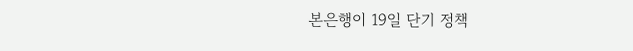본은행이 19일 단기 정책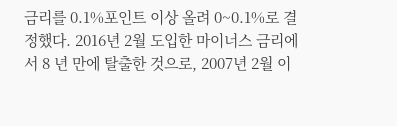금리를 0.1%포인트 이상 올려 0~0.1%로 결정했다. 2016년 2월 도입한 마이너스 금리에서 8 년 만에 탈출한 것으로, 2007년 2월 이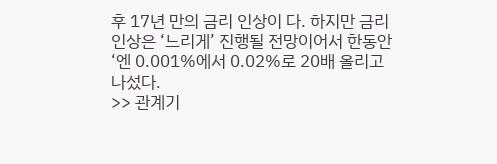후 17년 만의 금리 인상이 다. 하지만 금리 인상은 ‘느리게’ 진행될 전망이어서 한동안 ‘엔 0.001%에서 0.02%로 20배 올리고 나섰다.
>> 관계기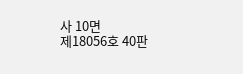사 10면
제18056호 40판